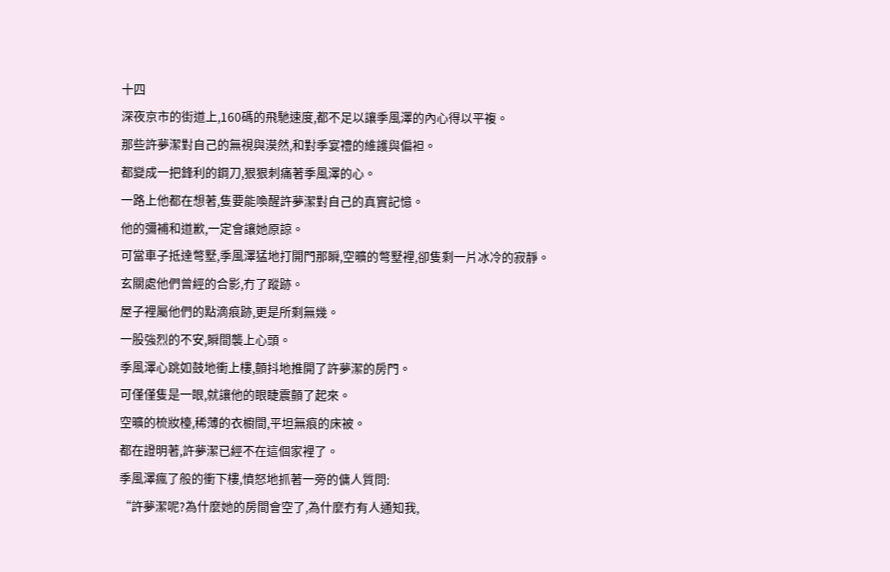十四
深夜京市的街道上,160碼的飛馳速度,都不足以讓季風澤的內心得以平複。
那些許夢潔對自己的無視與漠然,和對季宴禮的維護與偏袒。
都變成一把鋒利的鋼刀,狠狠刺痛著季風澤的心。
一路上他都在想著,隻要能喚醒許夢潔對自己的真實記憶。
他的彌補和道歉,一定會讓她原諒。
可當車子抵達彆墅,季風澤猛地打開門那瞬,空曠的彆墅裡,卻隻剩一片冰冷的寂靜。
玄關處他們曾經的合影,冇了蹤跡。
屋子裡屬他們的點滴痕跡,更是所剩無幾。
一股強烈的不安,瞬間襲上心頭。
季風澤心跳如鼓地衝上樓,顫抖地推開了許夢潔的房門。
可僅僅隻是一眼,就讓他的眼睫震顫了起來。
空曠的梳妝檯,稀薄的衣櫥間,平坦無痕的床被。
都在證明著,許夢潔已經不在這個家裡了。
季風澤瘋了般的衝下樓,憤怒地抓著一旁的傭人質問:
“許夢潔呢?為什麼她的房間會空了,為什麼冇有人通知我,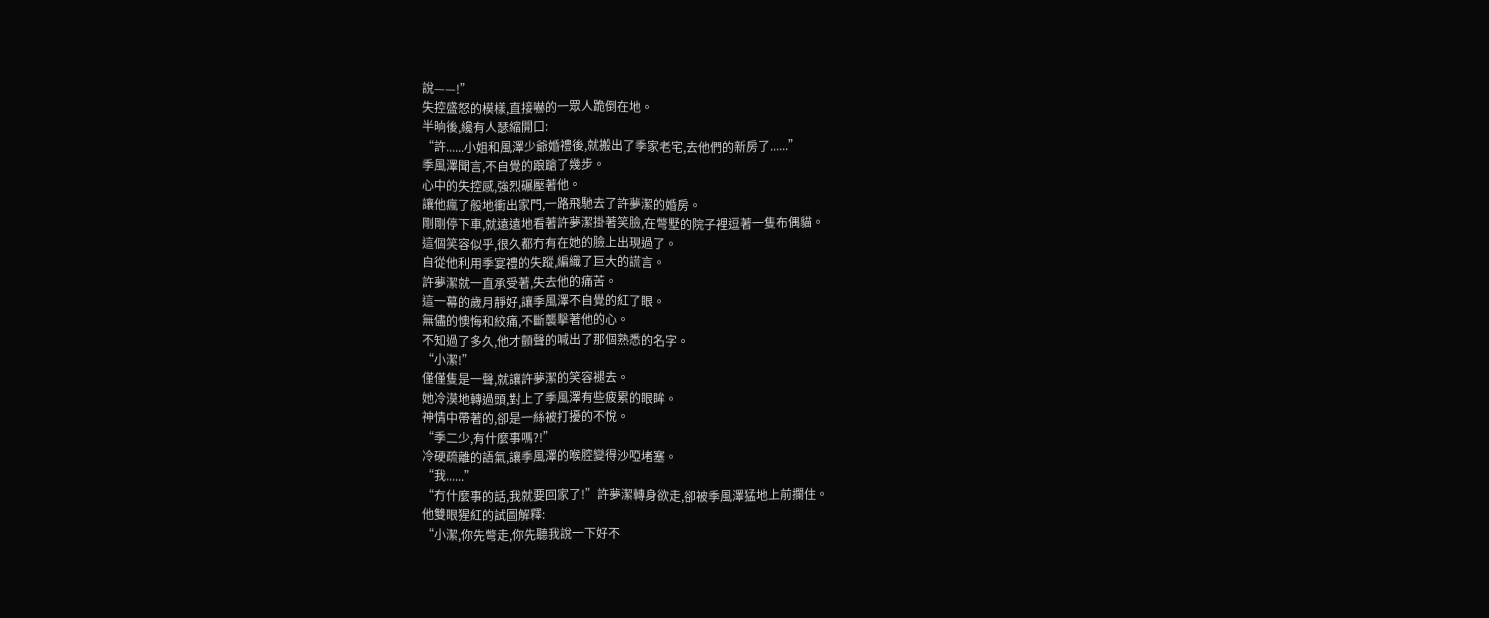說——!”
失控盛怒的模樣,直接嚇的一眾人跪倒在地。
半晌後,纔有人瑟縮開口:
“許......小姐和風澤少爺婚禮後,就搬出了季家老宅,去他們的新房了......”
季風澤聞言,不自覺的踉蹌了幾步。
心中的失控感,強烈碾壓著他。
讓他瘋了般地衝出家門,一路飛馳去了許夢潔的婚房。
剛剛停下車,就遠遠地看著許夢潔掛著笑臉,在彆墅的院子裡逗著一隻布偶貓。
這個笑容似乎,很久都冇有在她的臉上出現過了。
自從他利用季宴禮的失蹤,編織了巨大的謊言。
許夢潔就一直承受著,失去他的痛苦。
這一幕的歲月靜好,讓季風澤不自覺的紅了眼。
無儘的懊悔和絞痛,不斷襲擊著他的心。
不知過了多久,他才顫聲的喊出了那個熟悉的名字。
“小潔!”
僅僅隻是一聲,就讓許夢潔的笑容褪去。
她冷漠地轉過頭,對上了季風澤有些疲累的眼眸。
神情中帶著的,卻是一絲被打擾的不悅。
“季二少,有什麼事嗎?!”
冷硬疏離的語氣,讓季風澤的喉腔變得沙啞堵塞。
“我......”
“冇什麼事的話,我就要回家了!”許夢潔轉身欲走,卻被季風澤猛地上前攔住。
他雙眼猩紅的試圖解釋:
“小潔,你先彆走,你先聽我說一下好不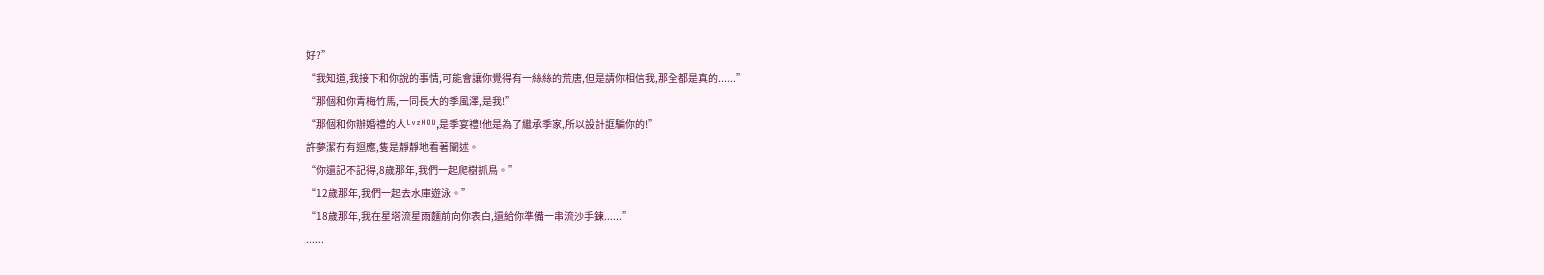好?”
“我知道,我接下和你說的事情,可能會讓你覺得有一絲絲的荒唐,但是請你相信我,那全都是真的......”
“那個和你青梅竹馬,一同長大的季風澤,是我!”
“那個和你辦婚禮的人ᴸᵛᶻᴴᴼᵁ,是季宴禮!他是為了繼承季家,所以設計誆騙你的!”
許夢潔冇有迴應,隻是靜靜地看著闡述。
“你還記不記得,8歲那年,我們一起爬樹抓鳥。”
“12歲那年,我們一起去水庫遊泳。”
“18歲那年,我在星塔流星雨麵前向你表白,還給你準備一串流沙手鍊......”
......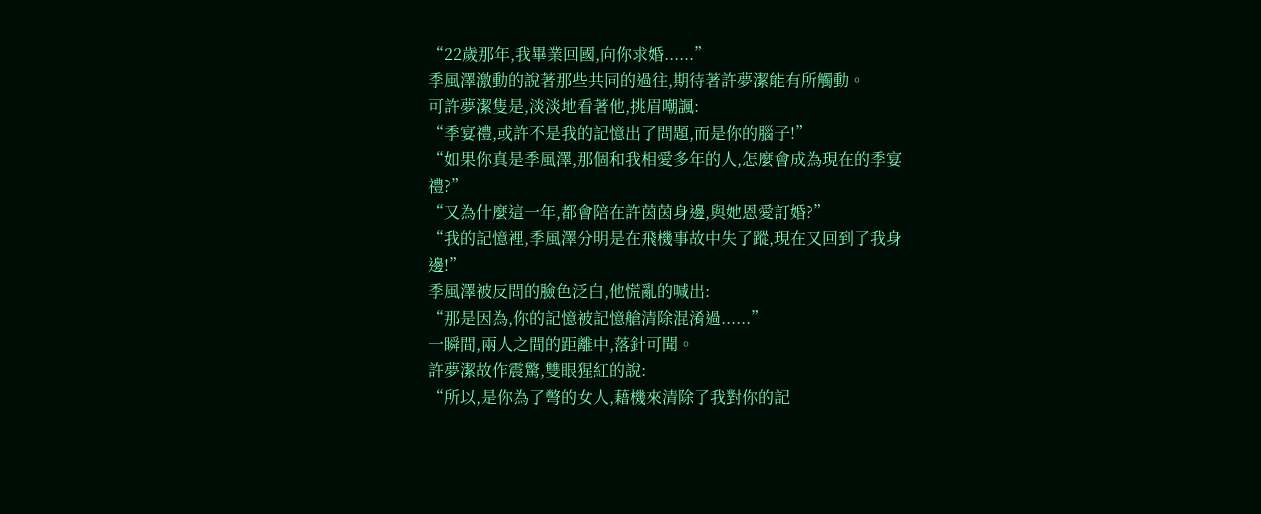“22歲那年,我畢業回國,向你求婚......”
季風澤激動的說著那些共同的過往,期待著許夢潔能有所觸動。
可許夢潔隻是,淡淡地看著他,挑眉嘲諷:
“季宴禮,或許不是我的記憶出了問題,而是你的腦子!”
“如果你真是季風澤,那個和我相愛多年的人,怎麼會成為現在的季宴禮?”
“又為什麼這一年,都會陪在許茵茵身邊,與她恩愛訂婚?”
“我的記憶裡,季風澤分明是在飛機事故中失了蹤,現在又回到了我身邊!”
季風澤被反問的臉色泛白,他慌亂的喊出:
“那是因為,你的記憶被記憶艙清除混淆過......”
一瞬間,兩人之間的距離中,落針可聞。
許夢潔故作震驚,雙眼猩紅的說:
“所以,是你為了彆的女人,藉機來清除了我對你的記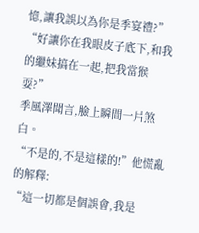憶,讓我誤以為你是季宴禮?”
“好讓你在我眼皮子底下,和我的繼妹搞在一起,把我當猴耍?”
季風澤聞言,臉上瞬間一片煞白。
“不是的,不是這樣的!”他慌亂的解釋:
“這一切都是個誤會,我是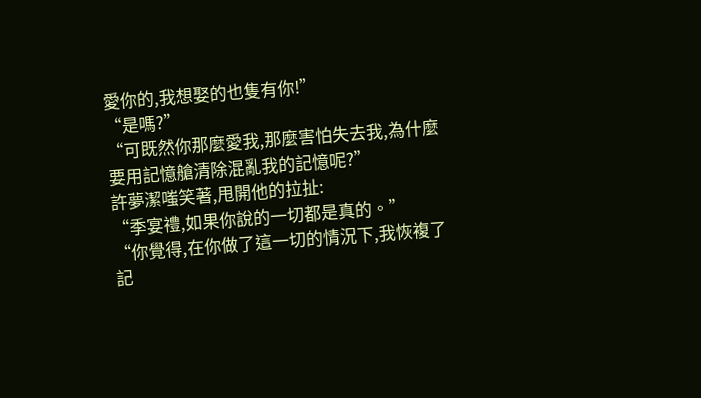愛你的,我想娶的也隻有你!”
“是嗎?”
“可既然你那麼愛我,那麼害怕失去我,為什麼要用記憶艙清除混亂我的記憶呢?”
許夢潔嗤笑著,甩開他的拉扯:
“季宴禮,如果你說的一切都是真的。”
“你覺得,在你做了這一切的情況下,我恢複了記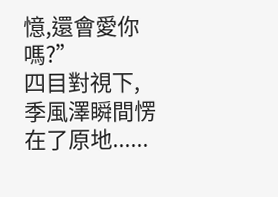憶,還會愛你嗎?”
四目對視下,季風澤瞬間愣在了原地......